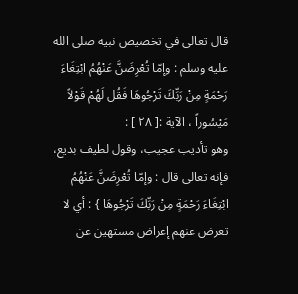قال تعالى في تخصيص نبيه صلى الله عليه وسلم : وإمّا تُعْرِضَنَّ عَنْهُمُ ابْتِغَاءَ رَحْمَةٍ مِنْ رَبِّكَ تَرْجُوهَا فَقُل لَهُمْ قَوْلاً مَيْسُوراً ، الآية :[ ٢٨ ] :
وهو تأديب عجيب، وقول لطيف بديع، فإنه تعالى قال : وإمّا تُعْرِضَنَّ عَنْهُمُ ابْتِغَاءَ رَحْمَةٍ مِنْ رَبِّكَ تَرْجُوهَا } : أي لا تعرض عنهم إعراض مستهين عن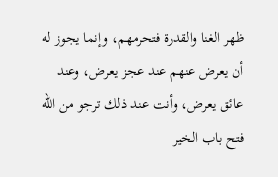ظهر الغنا والقدرة فتحرمهم، وإنما يجوز له أن يعرض عنهم عند عجز يعرض، وعند عائق يعرض، وأنت عند ذلك ترجو من الله فتح باب الخير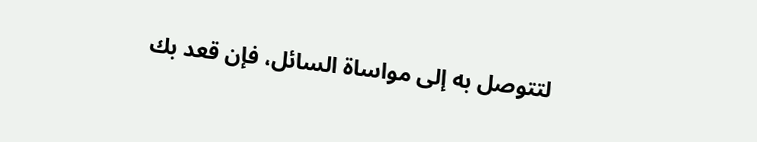لتتوصل به إلى مواساة السائل، فإن قعد بك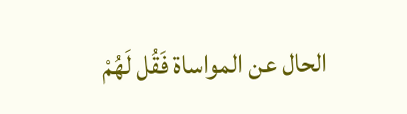الحال عن المواساة فَقُل لَهُمْ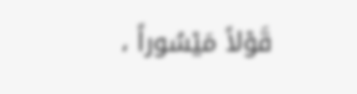قَوْلاً مَيْسُوراً ،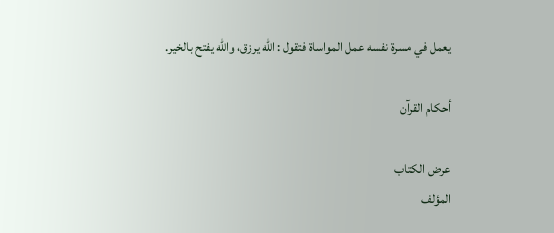يعمل في مسرة نفسه عمل المواساة فتقول : الله يرزق، والله يفتح بالخير.

أحكام القرآن

عرض الكتاب
المؤلف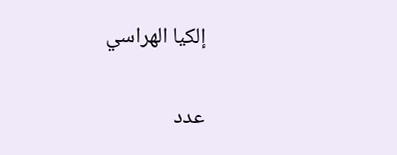إلكيا الهراسي

عدد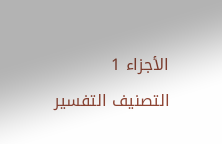الأجزاء 1
التصنيف التفسير